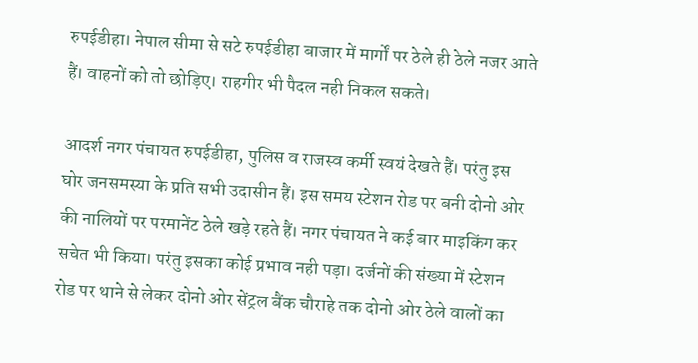रुपईडीहा। नेपाल सीमा से सटे रुपईडीहा बाजार में मार्गों पर ठेले ही ठेले नजर आते हैं। वाहनों को तो छोड़िए। राहगीर भी पैदल नही निकल सकते।

आदर्श नगर पंचायत रुपईडीहा, पुलिस व राजस्व कर्मी स्वयं देखते हैं। परंतु इस घोर जनसमस्या के प्रति सभी उदासीन हैं। इस समय स्टेशन रोड पर बनी दोनो ओर की नालियों पर परमानेंट ठेले खड़े रहते हैं। नगर पंचायत ने कई बार माइकिंग कर सचेत भी किया। परंतु इसका कोई प्रभाव नही पड़ा। दर्जनों की संख्या में स्टेशन रोड पर थाने से लेकर दोनो ओर सेंट्रल बैंक चौराहे तक दोनो ओर ठेले वालों का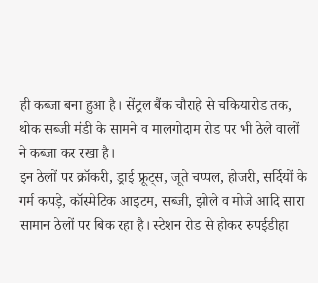ही कब्जा बना हुआ है। सेंट्रल बैंक चौराहे से चकियारोड तक, थोक सब्जी मंडी के सामने व मालगोदाम रोड पर भी ठेले वालों ने कब्जा कर रखा है।
इन ठेलों पर क्रॉकरी, ड्राई फ्रूट्स, जूते चप्पल, होजरी, सर्दियों के गर्म कपड़े, कॉस्मेटिक आइटम, सब्जी, झोले व मोजे आदि सारा सामान ठेलों पर बिक रहा है। स्टेशन रोड से होकर रुपईडीहा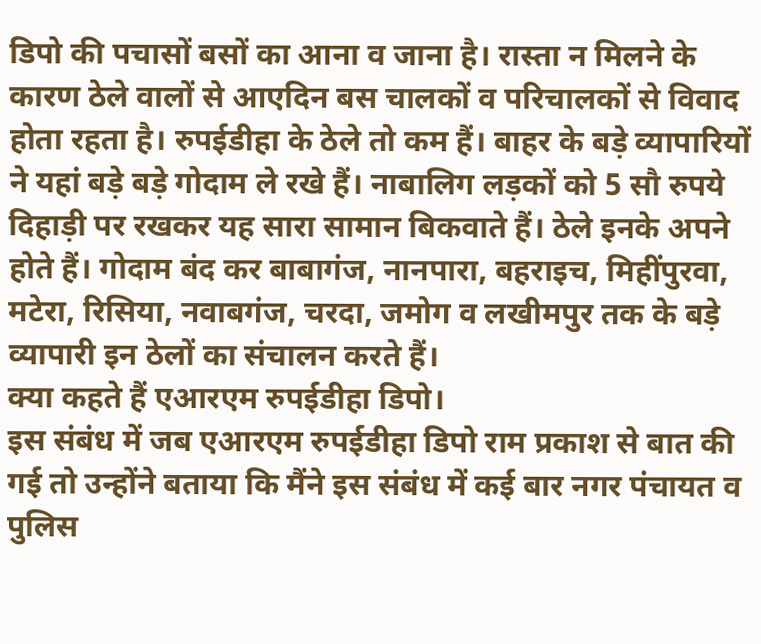डिपो की पचासों बसों का आना व जाना है। रास्ता न मिलने के कारण ठेले वालों से आएदिन बस चालकों व परिचालकों से विवाद होता रहता है। रुपईडीहा के ठेले तो कम हैं। बाहर के बड़े व्यापारियों ने यहां बड़े बड़े गोदाम ले रखे हैं। नाबालिग लड़कों को 5 सौ रुपये दिहाड़ी पर रखकर यह सारा सामान बिकवाते हैं। ठेले इनके अपने होते हैं। गोदाम बंद कर बाबागंज, नानपारा, बहराइच, मिहींपुरवा, मटेरा, रिसिया, नवाबगंज, चरदा, जमोग व लखीमपुर तक के बड़े व्यापारी इन ठेलों का संचालन करते हैं।
क्या कहते हैं एआरएम रुपईडीहा डिपो।
इस संबंध में जब एआरएम रुपईडीहा डिपो राम प्रकाश से बात की गई तो उन्होंने बताया कि मैंने इस संबंध में कई बार नगर पंचायत व पुलिस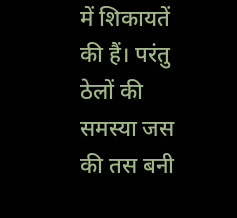में शिकायतें की हैं। परंतु ठेलों की समस्या जस की तस बनी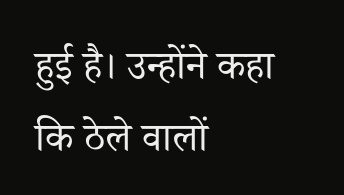हुई है। उन्होंने कहा कि ठेले वालों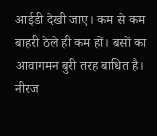आईडी देखी जाए। कम से कम बाहरी ठेले ही कम हों। बसों का आवागमन बुरी तरह बाधित है।
नीरज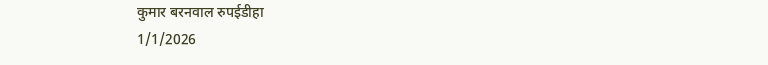कुमार बरनवाल रुपईडीहा
1/1/2026